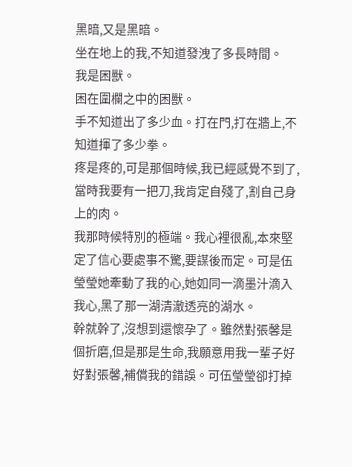黑暗,又是黑暗。
坐在地上的我,不知道發洩了多長時間。
我是困獸。
困在圍欄之中的困獸。
手不知道出了多少血。打在門,打在牆上,不知道揮了多少拳。
疼是疼的,可是那個時候,我已經感覺不到了,當時我要有一把刀,我肯定自殘了,割自己身上的肉。
我那時候特別的極端。我心裡很亂,本來堅定了信心要處事不驚,要謀後而定。可是伍瑩瑩她牽動了我的心,她如同一滴墨汁滴入我心,黑了那一湖清澈透亮的湖水。
幹就幹了,沒想到還懷孕了。雖然對張馨是個折磨,但是那是生命,我願意用我一輩子好好對張馨,補償我的錯誤。可伍瑩瑩卻打掉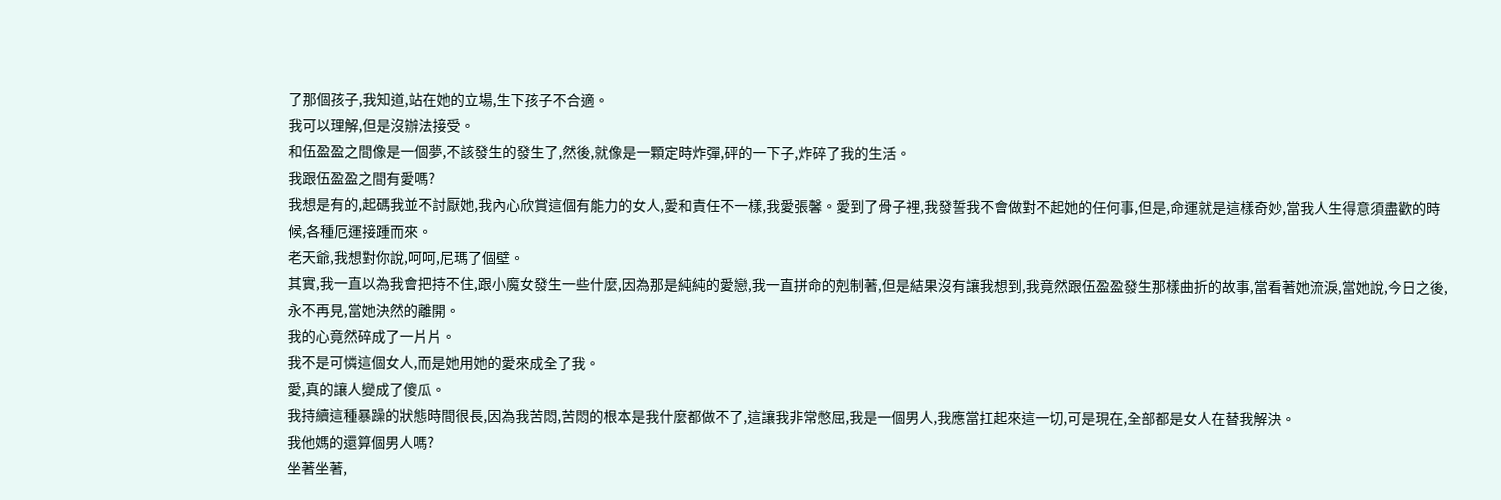了那個孩子,我知道,站在她的立場,生下孩子不合適。
我可以理解,但是沒辦法接受。
和伍盈盈之間像是一個夢,不該發生的發生了,然後,就像是一顆定時炸彈,砰的一下子,炸碎了我的生活。
我跟伍盈盈之間有愛嗎?
我想是有的,起碼我並不討厭她,我內心欣賞這個有能力的女人,愛和責任不一樣,我愛張馨。愛到了骨子裡,我發誓我不會做對不起她的任何事,但是,命運就是這樣奇妙,當我人生得意須盡歡的時候,各種厄運接踵而來。
老天爺,我想對你說,呵呵,尼瑪了個壁。
其實,我一直以為我會把持不住,跟小魔女發生一些什麼,因為那是純純的愛戀,我一直拼命的剋制著,但是結果沒有讓我想到,我竟然跟伍盈盈發生那樣曲折的故事,當看著她流淚,當她說,今日之後,永不再見,當她決然的離開。
我的心竟然碎成了一片片。
我不是可憐這個女人,而是她用她的愛來成全了我。
愛,真的讓人變成了傻瓜。
我持續這種暴躁的狀態時間很長,因為我苦悶,苦悶的根本是我什麼都做不了,這讓我非常憋屈,我是一個男人,我應當扛起來這一切,可是現在,全部都是女人在替我解決。
我他媽的還算個男人嗎?
坐著坐著,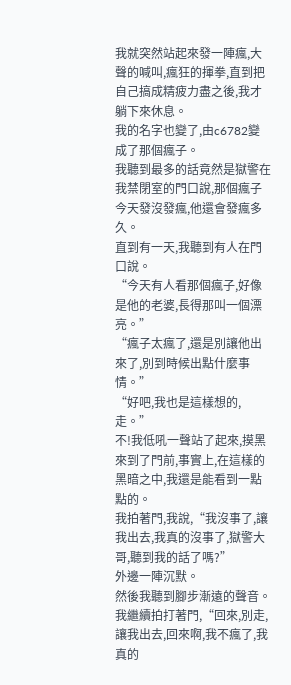我就突然站起來發一陣瘋,大聲的喊叫,瘋狂的揮拳,直到把自己搞成精疲力盡之後,我才躺下來休息。
我的名字也變了,由c6782變成了那個瘋子。
我聽到最多的話竟然是獄警在我禁閉室的門口說,那個瘋子今天發沒發瘋,他還會發瘋多久。
直到有一天,我聽到有人在門口說。
“今天有人看那個瘋子,好像是他的老婆,長得那叫一個漂亮。”
“瘋子太瘋了,還是別讓他出來了,別到時候出點什麼事情。”
“好吧,我也是這樣想的,走。”
不!我低吼一聲站了起來,摸黑來到了門前,事實上,在這樣的黑暗之中,我還是能看到一點點的。
我拍著門,我說,“我沒事了,讓我出去,我真的沒事了,獄警大哥,聽到我的話了嗎?”
外邊一陣沉默。
然後我聽到腳步漸遠的聲音。
我繼續拍打著門,“回來,別走,讓我出去,回來啊,我不瘋了,我真的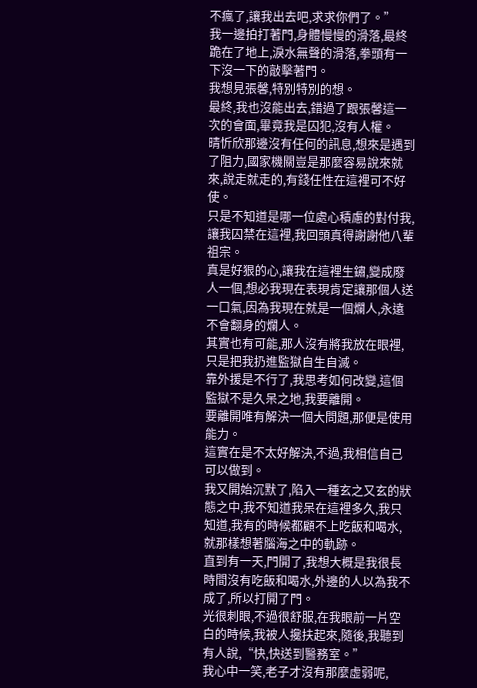不瘋了,讓我出去吧,求求你們了。”
我一邊拍打著門,身體慢慢的滑落,最終跪在了地上,淚水無聲的滑落,拳頭有一下沒一下的敲擊著門。
我想見張馨,特別特別的想。
最終,我也沒能出去,錯過了跟張馨這一次的會面,畢竟我是囚犯,沒有人權。
晴忻欣那邊沒有任何的訊息,想來是遇到了阻力,國家機關豈是那麼容易說來就來,說走就走的,有錢任性在這裡可不好使。
只是不知道是哪一位處心積慮的對付我,讓我囚禁在這裡,我回頭真得謝謝他八輩祖宗。
真是好狠的心,讓我在這裡生鏽,變成廢人一個,想必我現在表現肯定讓那個人送一口氣,因為我現在就是一個爛人,永遠不會翻身的爛人。
其實也有可能,那人沒有將我放在眼裡,只是把我扔進監獄自生自滅。
靠外援是不行了,我思考如何改變,這個監獄不是久呆之地,我要離開。
要離開唯有解決一個大問題,那便是使用能力。
這實在是不太好解決,不過,我相信自己可以做到。
我又開始沉默了,陷入一種玄之又玄的狀態之中,我不知道我呆在這裡多久,我只知道,我有的時候都顧不上吃飯和喝水,就那樣想著腦海之中的軌跡。
直到有一天,門開了,我想大概是我很長時間沒有吃飯和喝水,外邊的人以為我不成了,所以打開了門。
光很刺眼,不過很舒服,在我眼前一片空白的時候,我被人攙扶起來,隨後,我聽到有人說,“快,快送到醫務室。”
我心中一笑,老子才沒有那麼虛弱呢,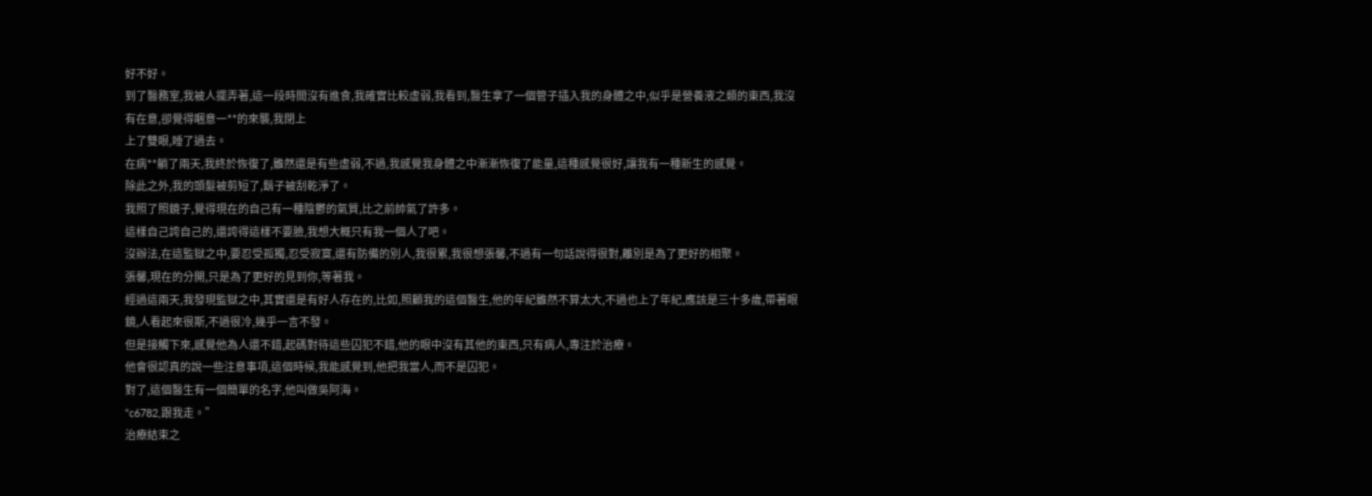好不好。
到了醫務室,我被人擺弄著,這一段時間沒有進食,我確實比較虛弱,我看到,醫生拿了一個管子插入我的身體之中,似乎是營養液之類的東西,我沒有在意,卻覺得睏意一**的來襲,我閉上
上了雙眼,睡了過去。
在病**躺了兩天,我終於恢復了,雖然還是有些虛弱,不過,我感覺我身體之中漸漸恢復了能量,這種感覺很好,讓我有一種新生的感覺。
除此之外,我的頭髮被剪短了,鬍子被刮乾淨了。
我照了照鏡子,覺得現在的自己有一種陰鬱的氣質,比之前帥氣了許多。
這樣自己誇自己的,還誇得這樣不要臉,我想大概只有我一個人了吧。
沒辦法,在這監獄之中,要忍受孤獨,忍受寂寞,還有防備的別人,我很累,我很想張馨,不過有一句話說得很對,離別是為了更好的相聚。
張馨,現在的分開,只是為了更好的見到你,等著我。
經過這兩天,我發現監獄之中,其實還是有好人存在的,比如,照顧我的這個醫生,他的年紀雖然不算太大,不過也上了年紀,應該是三十多歲,帶著眼鏡,人看起來很斯,不過很冷,幾乎一言不發。
但是接觸下來,感覺他為人還不錯,起碼對待這些囚犯不錯,他的眼中沒有其他的東西,只有病人,專注於治療。
他會很認真的說一些注意事項,這個時候,我能感覺到,他把我當人,而不是囚犯。
對了,這個醫生有一個簡單的名字,他叫做吳阿海。
“c6782,跟我走。”
治療結束之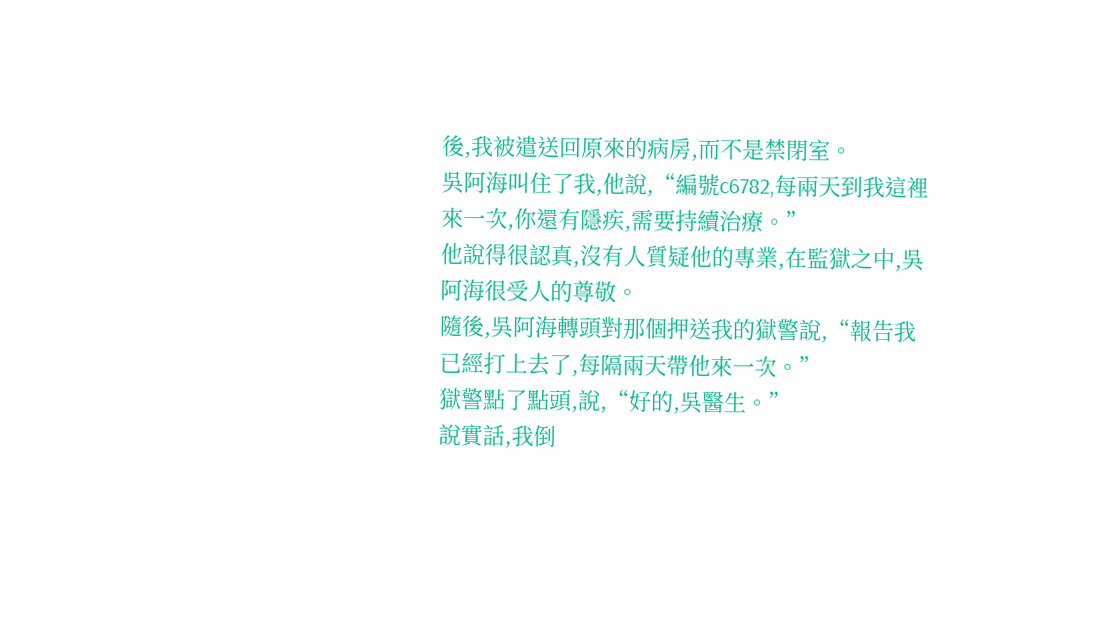後,我被遣送回原來的病房,而不是禁閉室。
吳阿海叫住了我,他說,“編號c6782,每兩天到我這裡來一次,你還有隱疾,需要持續治療。”
他說得很認真,沒有人質疑他的專業,在監獄之中,吳阿海很受人的尊敬。
隨後,吳阿海轉頭對那個押送我的獄警說,“報告我已經打上去了,每隔兩天帶他來一次。”
獄警點了點頭,說,“好的,吳醫生。”
說實話,我倒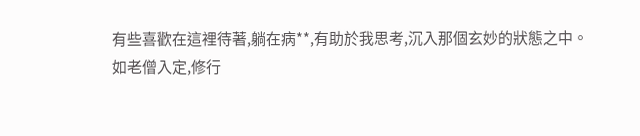有些喜歡在這裡待著,躺在病**,有助於我思考,沉入那個玄妙的狀態之中。
如老僧入定,修行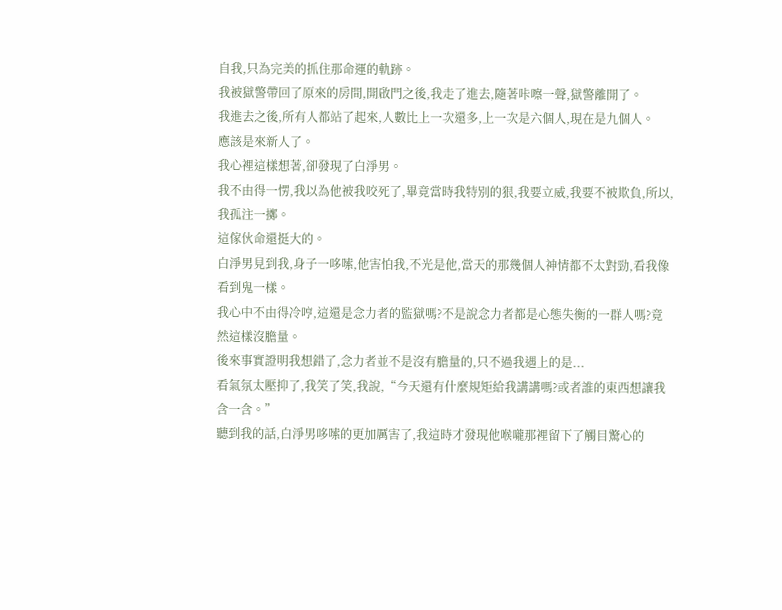自我,只為完美的抓住那命運的軌跡。
我被獄警帶回了原來的房間,開啟門之後,我走了進去,隨著咔嚓一聲,獄警離開了。
我進去之後,所有人都站了起來,人數比上一次還多,上一次是六個人,現在是九個人。
應該是來新人了。
我心裡這樣想著,卻發現了白淨男。
我不由得一愣,我以為他被我咬死了,畢竟當時我特別的狠,我要立威,我要不被欺負,所以,我孤注一擲。
這傢伙命還挺大的。
白淨男見到我,身子一哆嗦,他害怕我,不光是他,當天的那幾個人神情都不太對勁,看我像看到鬼一樣。
我心中不由得冷哼,這還是念力者的監獄嗎?不是說念力者都是心態失衡的一群人嗎?竟然這樣沒膽量。
後來事實證明我想錯了,念力者並不是沒有膽量的,只不過我遇上的是...
看氣氛太壓抑了,我笑了笑,我說,“今天還有什麼規矩給我講講嗎?或者誰的東西想讓我含一含。”
聽到我的話,白淨男哆嗦的更加厲害了,我這時才發現他喉嚨那裡留下了觸目驚心的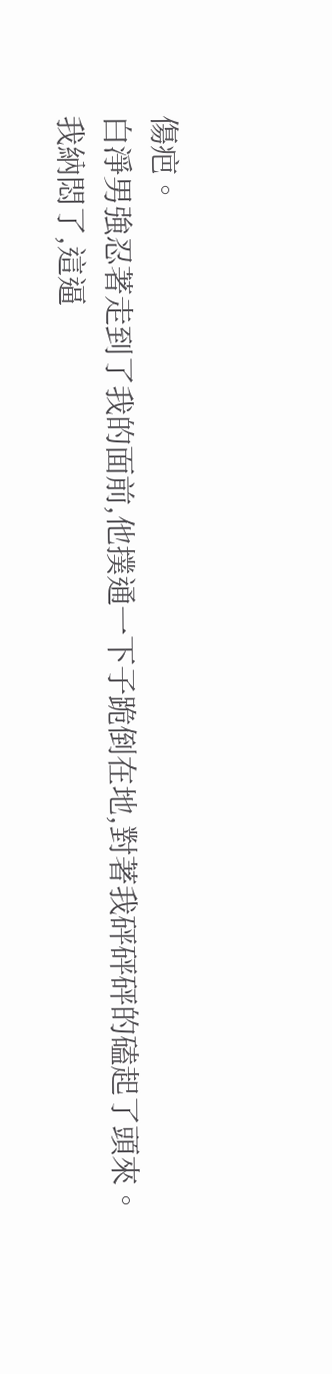傷疤。
白淨男強忍著走到了我的面前,他撲通一下子跪倒在地,對著我砰砰砰的磕起了頭來。
我納悶了,這逼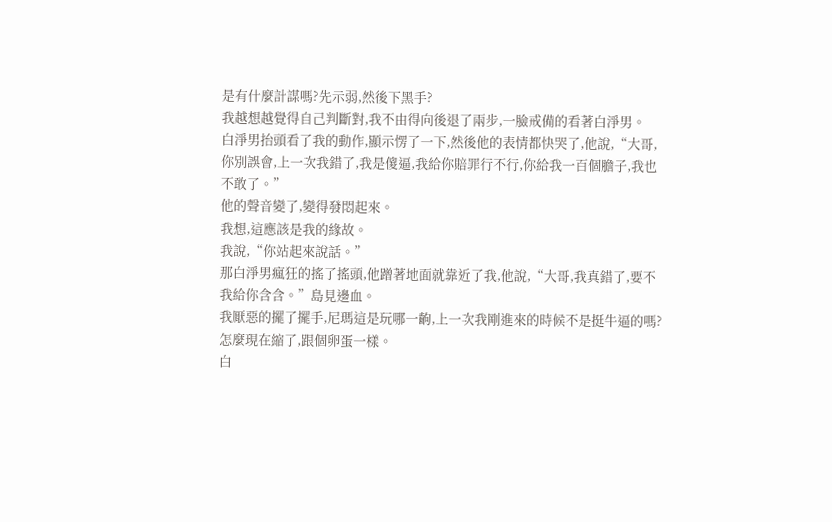是有什麼計謀嗎?先示弱,然後下黑手?
我越想越覺得自己判斷對,我不由得向後退了兩步,一臉戒備的看著白淨男。
白淨男抬頭看了我的動作,顯示愣了一下,然後他的表情都快哭了,他說,“大哥,你別誤會,上一次我錯了,我是傻逼,我給你賠罪行不行,你給我一百個膽子,我也不敢了。”
他的聲音變了,變得發悶起來。
我想,這應該是我的緣故。
我說,“你站起來說話。”
那白淨男瘋狂的搖了搖頭,他蹭著地面就靠近了我,他說,“大哥,我真錯了,要不我給你含含。”島見邊血。
我厭惡的擺了擺手,尼瑪這是玩哪一齣,上一次我剛進來的時候不是挺牛逼的嗎?怎麼現在縮了,跟個卵蛋一樣。
白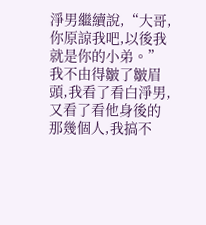淨男繼續說,“大哥,你原諒我吧,以後我就是你的小弟。”
我不由得皺了皺眉頭,我看了看白淨男,又看了看他身後的那幾個人,我搞不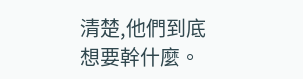清楚,他們到底想要幹什麼。